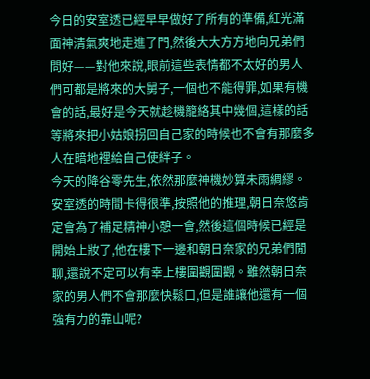今日的安室透已經早早做好了所有的準備,紅光滿面神清氣爽地走進了門,然後大大方方地向兄弟們問好——對他來說,眼前這些表情都不太好的男人們可都是將來的大舅子,一個也不能得罪,如果有機會的話,最好是今天就趁機籠絡其中幾個,這樣的話等將來把小姑娘拐回自己家的時候也不會有那麼多人在暗地裡給自己使絆子。
今天的降谷零先生,依然那麼神機妙算未雨綢繆。
安室透的時間卡得很準,按照他的推理,朝日奈悠肯定會為了補足精神小憩一會,然後這個時候已經是開始上妝了,他在樓下一邊和朝日奈家的兄弟們閒聊,還說不定可以有幸上樓圍觀圍觀。雖然朝日奈家的男人們不會那麼快鬆口,但是誰讓他還有一個強有力的靠山呢?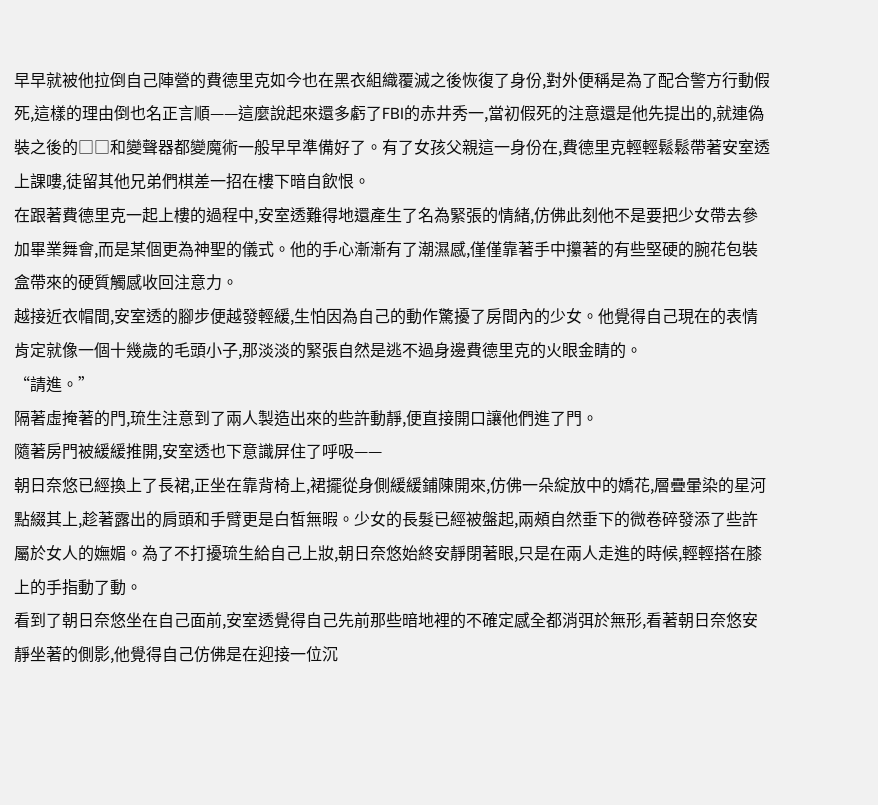早早就被他拉倒自己陣營的費德里克如今也在黑衣組織覆滅之後恢復了身份,對外便稱是為了配合警方行動假死,這樣的理由倒也名正言順——這麼說起來還多虧了FBI的赤井秀一,當初假死的注意還是他先提出的,就連偽裝之後的□□和變聲器都變魔術一般早早準備好了。有了女孩父親這一身份在,費德里克輕輕鬆鬆帶著安室透上課嘍,徒留其他兄弟們棋差一招在樓下暗自飲恨。
在跟著費德里克一起上樓的過程中,安室透難得地還產生了名為緊張的情緒,仿佛此刻他不是要把少女帶去參加畢業舞會,而是某個更為神聖的儀式。他的手心漸漸有了潮濕感,僅僅靠著手中攥著的有些堅硬的腕花包裝盒帶來的硬質觸感收回注意力。
越接近衣帽間,安室透的腳步便越發輕緩,生怕因為自己的動作驚擾了房間內的少女。他覺得自己現在的表情肯定就像一個十幾歲的毛頭小子,那淡淡的緊張自然是逃不過身邊費德里克的火眼金睛的。
“請進。”
隔著虛掩著的門,琉生注意到了兩人製造出來的些許動靜,便直接開口讓他們進了門。
隨著房門被緩緩推開,安室透也下意識屏住了呼吸——
朝日奈悠已經換上了長裙,正坐在靠背椅上,裙擺從身側緩緩鋪陳開來,仿佛一朵綻放中的嬌花,層疊暈染的星河點綴其上,趁著露出的肩頭和手臂更是白皙無暇。少女的長髮已經被盤起,兩頰自然垂下的微卷碎發添了些許屬於女人的嫵媚。為了不打擾琉生給自己上妝,朝日奈悠始終安靜閉著眼,只是在兩人走進的時候,輕輕搭在膝上的手指動了動。
看到了朝日奈悠坐在自己面前,安室透覺得自己先前那些暗地裡的不確定感全都消弭於無形,看著朝日奈悠安靜坐著的側影,他覺得自己仿佛是在迎接一位沉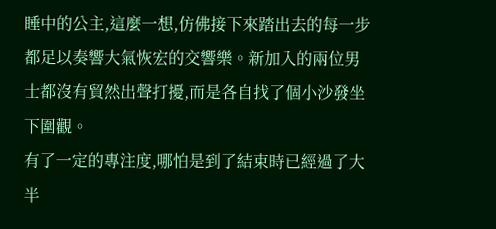睡中的公主,這麼一想,仿佛接下來踏出去的每一步都足以奏響大氣恢宏的交響樂。新加入的兩位男士都沒有貿然出聲打擾,而是各自找了個小沙發坐下圍觀。
有了一定的專注度,哪怕是到了結束時已經過了大半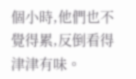個小時,他們也不覺得累,反倒看得津津有味。